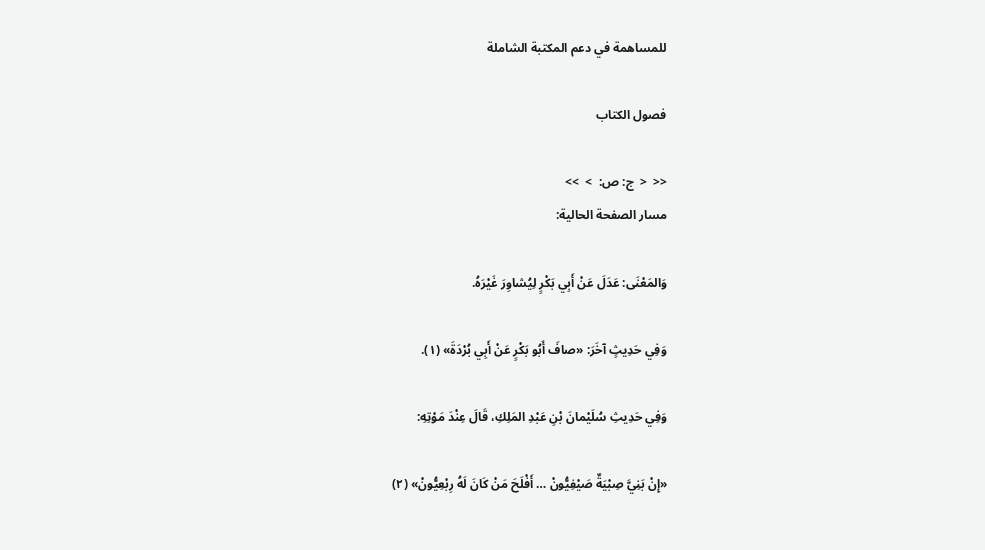للمساهمة في دعم المكتبة الشاملة

فصول الكتاب

<<  <  ج: ص:  >  >>
مسار الصفحة الحالية:

وَالمَعْنَى: عَدَلَ عَنْ أَبِي بَكْرٍ لِيُشاوِرَ غَيْرَهُ.

وَفِي حَدِيثٍ آخَرَ: «صافَ أَبُو بَكْرٍ عَنْ أَبِي بُرْدَةَ» (١).

وَفِي حَدِيثِ سُلَيْمانَ بْنِ عَبْدِ المَلِكِ، قَالَ عِنْدَ مَوْتِهِ:

«إِنْ بَنِيَّ صِبْيَةٌ صَيْفِيُّونْ … أَفْلَحَ مَنْ كَانَ لَهُ رِبْعِيُّونْ» (٢)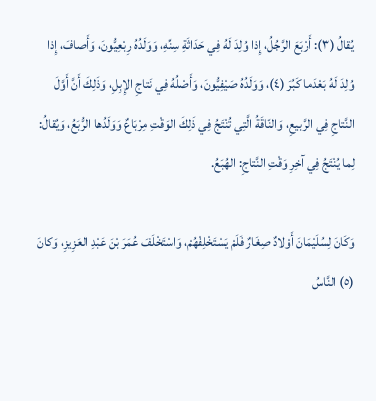يُقالُ (٣): أَرْبَعَ الرَّجُلُ، إِذا وُلِدَ لَهُ فِي حَدَاثَةِ سِنِّهِ، وَوَلَدُهُ رِبْعِيُّونَ، وَأَصافَ، إِذا وُلِدَ لَهُ بَعْدَما كَبُرَ (٤)، وَوَلَدُهُ صَيْفِيُّونَ، وَأَصْلُهُ فِي نَتاجِ الإِبِلِ، وَذَلِكَ أَنَّ أَوَّلَ النَّتاجِ فِي الرَّبيعِ، وَالنّاقَةُ الَّتِي تُنْتَجُ فِي ذَلِكَ الوَقْتِ مِرْبَاعٌ وَوَلَدُها الرُّبَعُ، وَيُقالُ: لِما يُنْتَجُ فِي آخِرِ وَقْتِ النَّتاجِ: الهُبَعُ.

وَكَانَ لِسُلَيْمَانَ أَوْلادٌ صِغَارٌ فَلَمْ يَسْتَخْلِفْهُمْ، وَاسْتَخْلَفَ عُمَرَ بْنَ عَبْدِ العَزِيزِ، وَكانَ (٥) النَّاسُ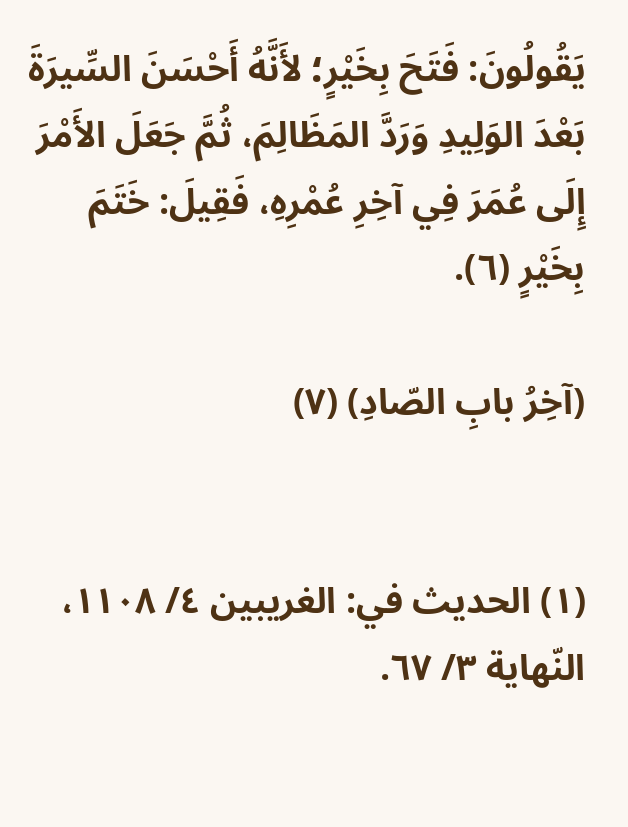يَقُولُونَ: فَتَحَ بِخَيْرٍ؛ لأَنَّهُ أَحْسَنَ السِّيرَةَ بَعْدَ الوَلِيدِ وَرَدَّ المَظَالِمَ، ثُمَّ جَعَلَ الأَمْرَ إِلَى عُمَرَ فِي آخِرِ عُمْرِهِ، فَقِيلَ: خَتَمَ بِخَيْرٍ (٦).

(آخِرُ بابِ الصّادِ) (٧)


(١) الحديث في: الغريبين ٤/ ١١٠٨، النّهاية ٣/ ٦٧.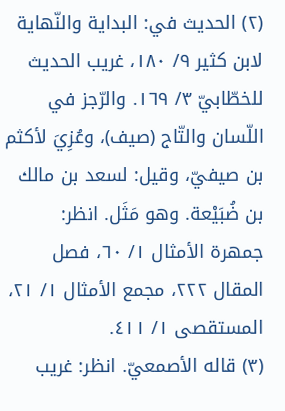(٢) الحديث في: البداية والنّهاية لابن كثير ٩/ ١٨٠، غريب الحديث للخطّابيّ ٣/ ١٦٩. والرّجز في اللّسان والتّاج (صيف)، وعُزِيَ لأكثم بن صيفيّ، وقيل: لسعد بن مالك بن ضُبَيْعة. وهو مَثَل. انظر: جمهرة الأمثال ١/ ٦٠، فصل المقال ٢٢٢، مجمع الأمثال ١/ ٢١، المستقصى ١/ ٤١١.
(٣) قاله الأصمعيّ. انظر: غريب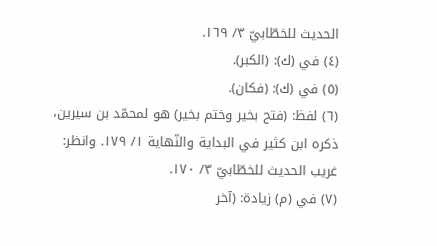الحديث للخطّابيّ ٣/ ١٦٩.
(٤) في (ك): (الكبر).
(٥) في (ك): (فكان).
(٦) لفظ: (فتح بخير وختم بخير) هو لمحمّد بن سيرين، ذكره ابن كثير في البداية والنّهاية ١/ ١٧٩. وانظر: غريب الحديث للخطّابيّ ٣/ ١٧٠.
(٧) في (م) زيادة: (آخر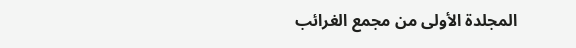المجلدة الأولى من مجمع الغرائب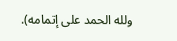ولله الحمد على إتمامه).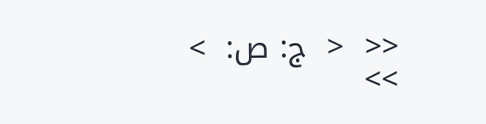<<  <  ج: ص:  >  >>